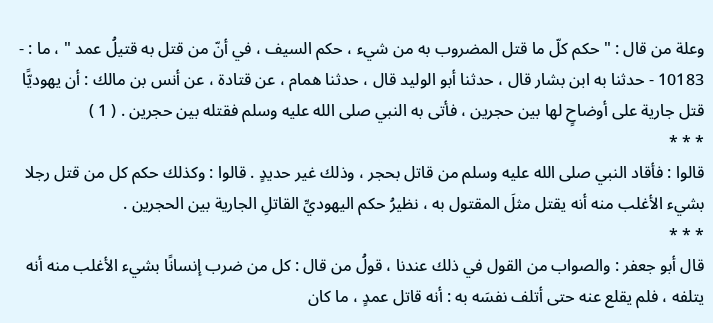وعلة من قال : " حكم كلّ ما قتل المضروب به من شيء ، حكم السيف ، في أنّ من قتل به قتيلُ عمد " ، ما : -
10183 - حدثنا به ابن بشار قال ، حدثنا أبو الوليد قال ، حدثنا همام ، عن قتادة ، عن أنس بن مالك : أن يهوديًّا قتل جارية على أوضاحٍ لها بين حجرين ، فأتى به النبي صلى الله عليه وسلم فقتله بين حجرين . ( 1 )
* * *
قالوا : فأقاد النبي صلى الله عليه وسلم من قاتل بحجر ، وذلك غير حديدٍ . قالوا : وكذلك حكم كل من قتل رجلا بشيء الأغلب منه أنه يقتل مثلَ المقتول به ، نظيرُ حكم اليهوديِّ القاتلِ الجارية بين الحجرين .
* * *
قال أبو جعفر : والصواب من القول في ذلك عندنا ، قولُ من قال : كل من ضرب إنسانًا بشيء الأغلب منه أنه يتلفه ، فلم يقلع عنه حتى أتلف نفسَه به : أنه قاتل عمدٍ ، ما كان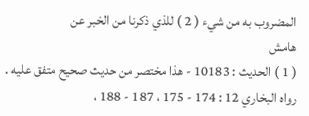المضروب به من شيء ( 2 ) للذي ذكرنا من الخبر عن
هامش
( 1 ) الحديث : 10183 - هذا مختصر من حديث صحيح متفق عليه .
رواه البخاري 12 : 174 - 175 ، 187 - 188 ،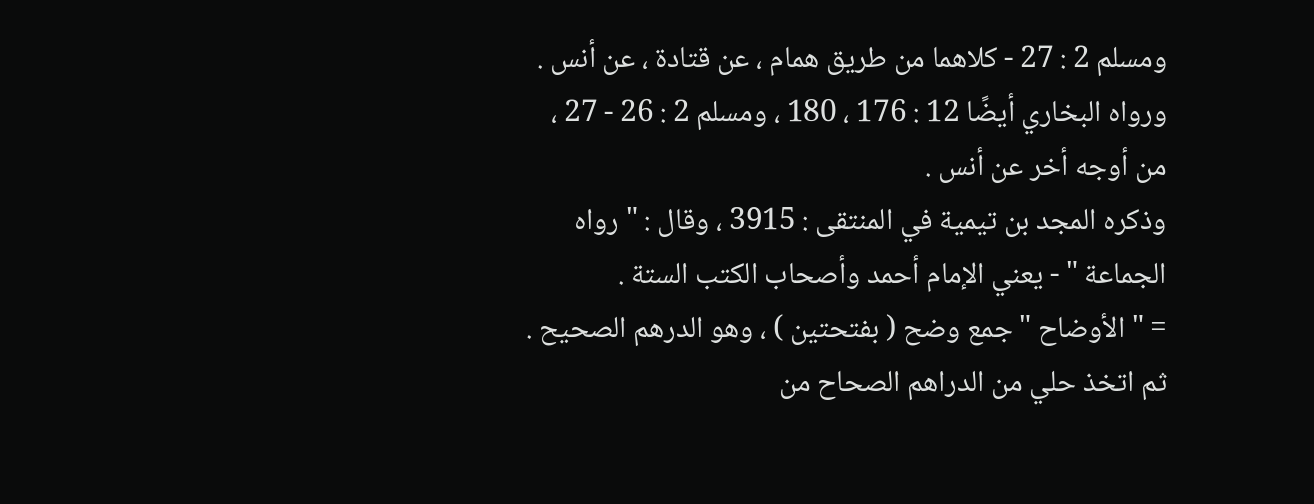ومسلم 2 : 27 - كلاهما من طريق همام ، عن قتادة ، عن أنس .
ورواه البخاري أيضًا 12 : 176 ، 180 ، ومسلم 2 : 26 - 27 ، من أوجه أخر عن أنس .
وذكره المجد بن تيمية في المنتقى : 3915 ، وقال : " رواه الجماعة " - يعني الإمام أحمد وأصحاب الكتب الستة .
= " الأوضاح " جمع وضح ( بفتحتين ) ، وهو الدرهم الصحيح . ثم اتخذ حلي من الدراهم الصحاح من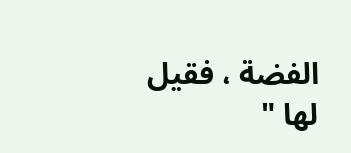الفضة ، فقيل لها "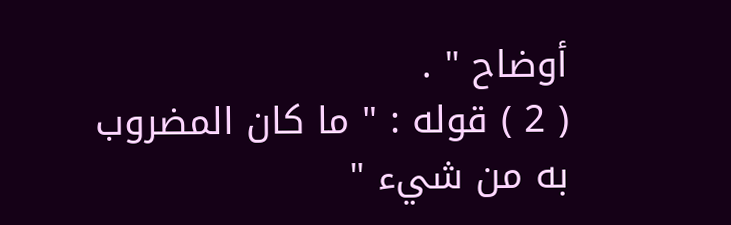أوضاح " .
( 2 ) قوله : " ما كان المضروب به من شيء "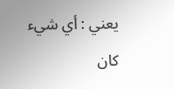يعني : أي شيء كان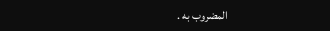المضروب به .